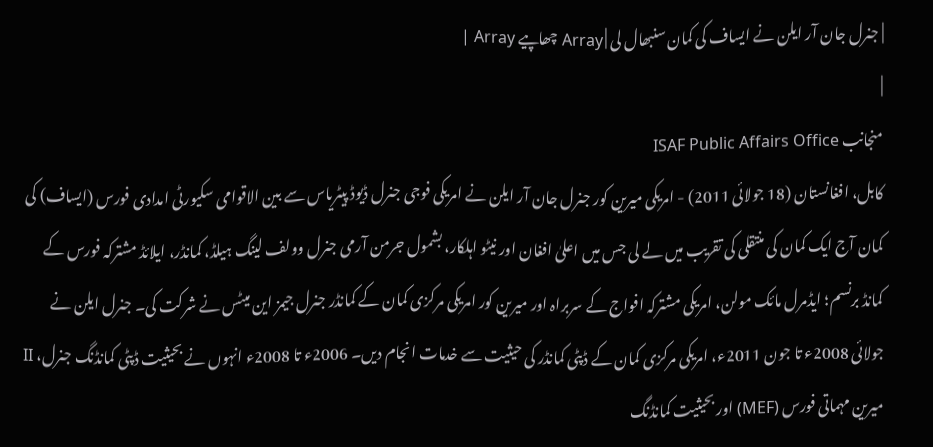| جنرل جان آر ایلن نے ایساف کی کمان سنبھال لی | Array چھاپیے Array |
|
منجانب ISAF Public Affairs Office
کابل، افغانستان (18 جولائی 2011) - امریکی میرین کور جنرل جان آر ایلن نے امریکی فوجی جنرل ڈیوڈ پیٹریاس سے بین الاقوامی سکیورٹی امدادی فورس (ایساف) کی کمان آج ایک کمان کی منتقلی کی تقریب میں لے لی جس میں اعلیٰ افغان اور نیٹو اہلکار، بشمول جرمن آرمی جنرل وولف لینگ ہیلڈ، کمانڈر، ایلائڈ مشترکہ فورس کے کمانڈ برنسم؛ ایڈمرل مائک مولن، امریکی مشترکہ افواج کے سربراہ اور میرین کور امریکی مرکزی کمان کے کمانڈر جنرل جیمز این میٹس نے شرکت کی۔ جنرل ایلن نے جولائی 2008ء تا جون 2011ء، امریکی مرکزی کمان کے ڈپٹی کمانڈر کی حیثیت سے خدمات انجام دیں۔ 2006ء تا 2008ء انہوں نے بحیثیت ڈپٹی کمانڈنگ جنرل، II میرین مہماتی فورس (MEF) اور بحیثیت کمانڈنگ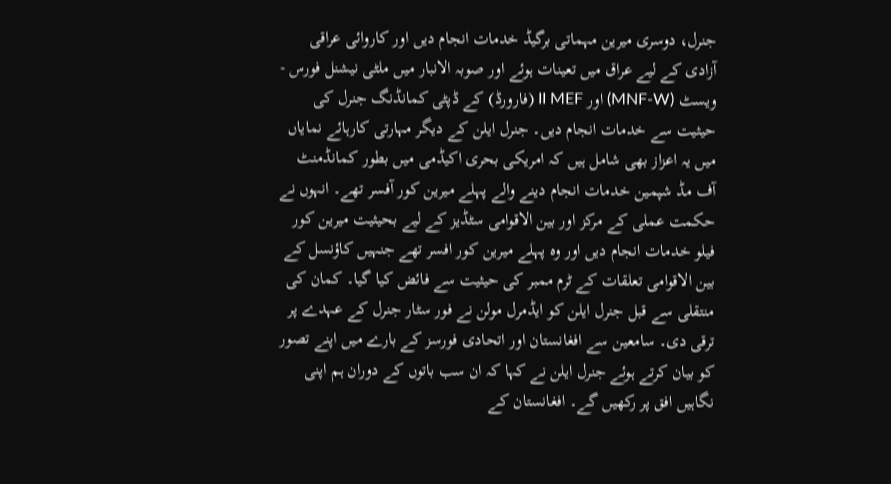جنرل، دوسری میرین مہماتی برگیڈ خدمات انجام دیں اور کاروائی عراقی آزادی کے لیے عراق میں تعینات ہوئے اور صوبہ الانبار میں ملٹی نیشنل فورس - ویسٹ (MNF-W) اور II MEF (فارورڈ) کے ڈپٹی کمانڈنگ جنرل کی حیثیت سے خدمات انجام دیں۔ جنرل ایلن کے دیگر مہارتی کارہائے نمایاں میں یہ اعزاز بھی شامل ہیں کہ امریکی بحری اکیڈمی میں بطور کمانڈمنٹ آف مڈ شپمین خدمات انجام دینے والے پہلے میرین کور آفسر تھے۔ انہوں نے حکمت عملی کے مرکز اور بین الاقوامی سٹڈیز کے لیے بحیثیت میرین کور فیلو خدمات انجام دیں اور وہ پہلے میرین کور افسر تھے جنہیں کاؤنسل کے بین الاقوامی تعلقات کے ٹرم ممبر کی حیثیت سے فائض کیا گیا۔ کمان کی منتقلی سے قبل جنرل ایلن کو ایڈمرل مولن نے فور سٹار جنرل کے عہدے پر ترقی دی۔ سامعین سے افغانستان اور اتحادی فورسز کے بارے میں اپنے تصور کو بیان کرتے ہوئے جنرل ایلن نے کہا کہ ان سب باتوں کے دوران ہم اپنی نگاہیں افق پر رکھیں گے۔ افغانستان کے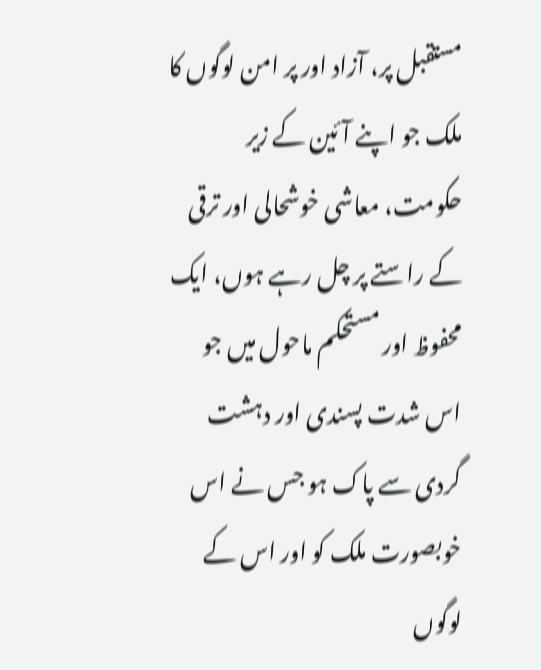مستقبل پر، آزاد اور پر امن لوگوں کا ملک جو اپنے آئین کے زیر حکومت، معاشی خوشحالی اور ترقی کے راستے پر چل رہے ہوں، ایک محفوظ اور مستحکم ماحول میں جو اس شدت پسندی اور دہشت گردی سے پاک ہو جس نے اس خوبصورت ملک کو اور اس کے لوگوں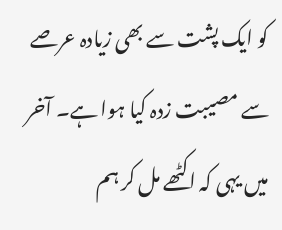کو ایک پشت سے بھی زیادہ عرصے سے مصیبت زدہ کیا ہوا ہے۔ آخر میں یہی کہ اکٹھے مل کر ہم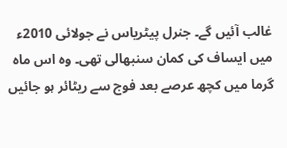غالب آئیں گے۔ جنرل پیٹریاس نے جولائی 2010ء میں ایساف کی کمان سنبھالی تھی۔ وہ اس ماہ گرما میں کچھ عرصے بعد فوج سے ریٹائر ہو جائیں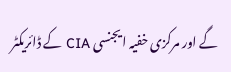گے اور مرکزی خفیہ ایجنسی CIA کے ڈائریکٹر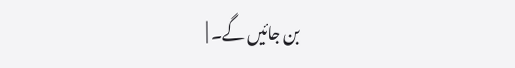بن جائیں گے۔ |